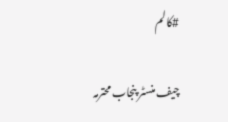#کالم

چیف منسٹر پنجاب محترمہ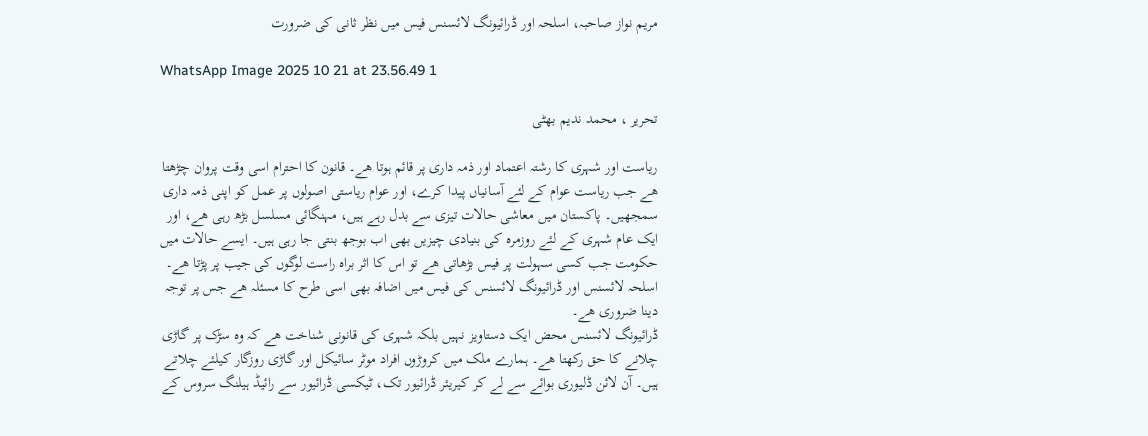مریم نواز صاحبہ، اسلحہ اور ڈرائیونگ لائسنس فیس میں نظر ثانی کی ضرورت

WhatsApp Image 2025 10 21 at 23.56.49 1

تحریر ، محمد ندیم بھٹی

ریاست اور شہری کا رشتہ اعتماد اور ذمہ داری پر قائم ہوتا ھے۔ قانون کا احترام اسی وقت پروان چڑھتا ھے جب ریاست عوام کے لئے آسانیاں پیدا کرے، اور عوام ریاستی اصولوں پر عمل کو اپنی ذمہ داری سمجھیں۔ پاکستان میں معاشی حالات تیزی سے بدل رہے ہیں، مہنگائی مسلسل بڑھ رہی ھے، اور ایک عام شہری کے لئے روزمرہ کی بنیادی چیزیں بھی اب بوجھ بنتی جا رہی ہیں۔ ایسے حالات میں حکومت جب کسی سہولت پر فیس بڑھاتی ھے تو اس کا اثر براہ راست لوگوں کی جیب پر پڑتا ھے۔ اسلحہ لائسنس اور ڈرائیونگ لائسنس کی فیس میں اضافہ بھی اسی طرح کا مسئلہ ھے جس پر توجہ دینا ضروری ھے۔
ڈرائیونگ لائسنس محض ایک دستاویز نہیں بلکہ شہری کی قانونی شناخت ھے کہ وہ سڑک پر گاڑی چلانے کا حق رکھتا ھے۔ ہمارے ملک میں کروڑوں افراد موٹر سائیکل اور گاڑی روزگار کیلئے چلاتے ہیں۔ آن لائن ڈلیوری بوائے سے لے کر کیریئر ڈرائیور تک، ٹیکسی ڈرائیور سے رائیڈ ہیلنگ سروس کے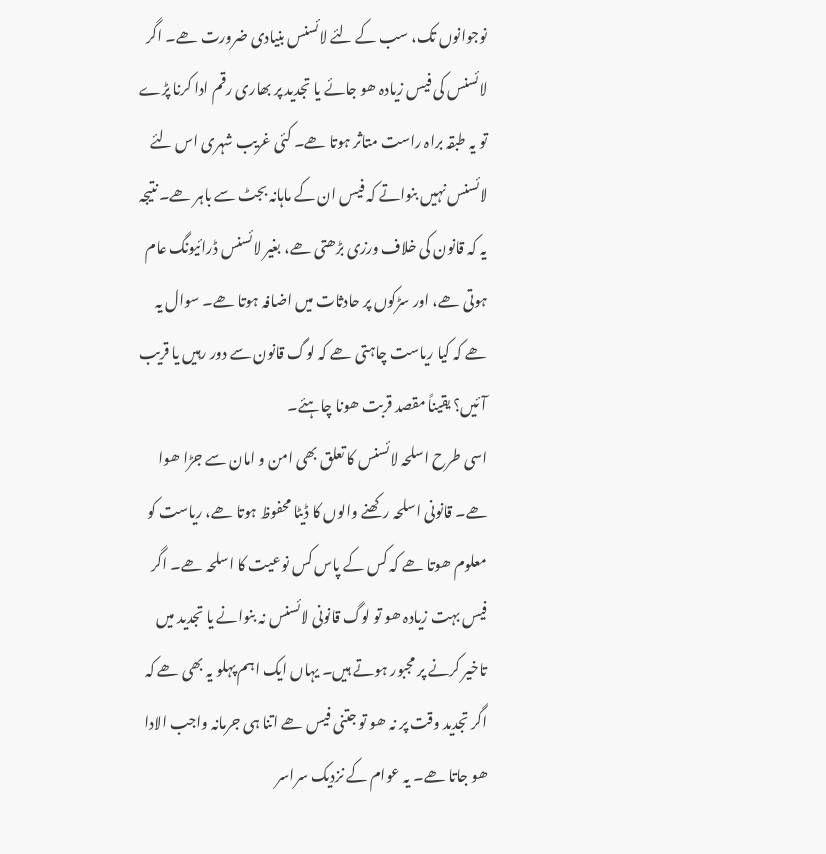نوجوانوں تک، سب کے لئے لائسنس بنیادی ضرورت ھے۔ اگر لائسنس کی فیس زیادہ ھو جائے یا تجدید پر بھاری رقم ادا کرنا پڑے تو یہ طبقہ براہ راست متاثر ہوتا ھے۔ کئی غریب شہری اس لئے لائسنس نہیں بنواتے کہ فیس ان کے ماہانہ بجٹ سے باہر ھے۔ نتیجہ یہ کہ قانون کی خلاف ورزی بڑھتی ھے، بغیر لائسنس ڈرائیونگ عام ہوتی ھے، اور سڑکوں پر حادثات میں اضافہ ہوتا ھے۔ سوال یہ ھے کہ کیا ریاست چاہتی ھے کہ لوگ قانون سے دور رہیں یا قریب آئیں؟ یقیناً مقصد قربت ھونا چاہئے۔
اسی طرح اسلحہ لائسنس کا تعلق بھی امن و امان سے جڑا ھوا ھے۔ قانونی اسلحہ رکھنے والوں کا ڈیٹا محفوظ ہوتا ھے، ریاست کو معلوم ھوتا ھے کہ کس کے پاس کس نوعیت کا اسلحہ ھے۔ اگر فیس بہت زیادہ ھو تو لوگ قانونی لائسنس نہ بنوانے یا تجدید میں تاخیر کرنے پر مجبور ہوتے ہیں۔ یہاں ایک اہم پہلو یہ بھی ھے کہ اگر تجدید وقت پر نہ ھو تو جتنی فیس ھے اتنا ہی جرمانہ واجب الادا ھو جاتا ھے۔ یہ عوام کے نزدیک سراسر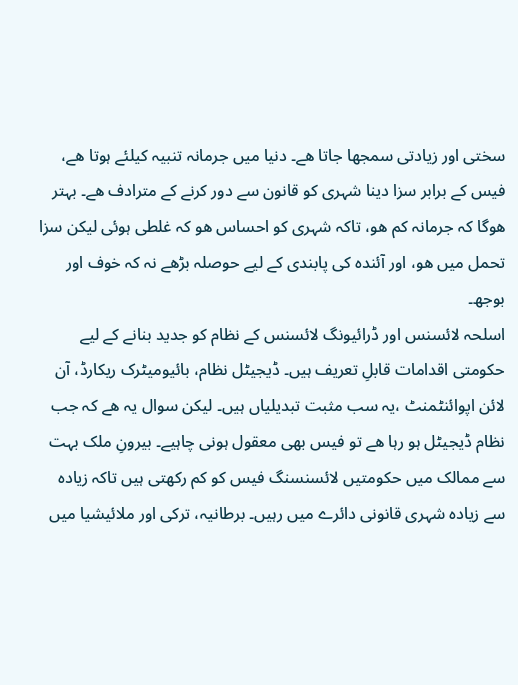سختی اور زیادتی سمجھا جاتا ھے۔ دنیا میں جرمانہ تنبیہ کیلئے ہوتا ھے، فیس کے برابر سزا دینا شہری کو قانون سے دور کرنے کے مترادف ھے۔ بہتر ھوگا کہ جرمانہ کم ھو، تاکہ شہری کو احساس ھو کہ غلطی ہوئی لیکن سزا تحمل میں ھو، اور آئندہ کی پابندی کے لیے حوصلہ بڑھے نہ کہ خوف اور بوجھ۔
اسلحہ لائسنس اور ڈرائیونگ لائسنس کے نظام کو جدید بنانے کے لیے حکومتی اقدامات قابلِ تعریف ہیں۔ ڈیجیٹل نظام، بائیومیٹرک ریکارڈ، آن لائن اپوائنٹمنٹ ،یہ سب مثبت تبدیلیاں ہیں۔ لیکن سوال یہ ھے کہ جب نظام ڈیجیٹل ہو رہا ھے تو فیس بھی معقول ہونی چاہیے۔ بیرونِ ملک بہت سے ممالک میں حکومتیں لائسنسنگ فیس کو کم رکھتی ہیں تاکہ زیادہ سے زیادہ شہری قانونی دائرے میں رہیں۔ برطانیہ، ترکی اور ملائیشیا میں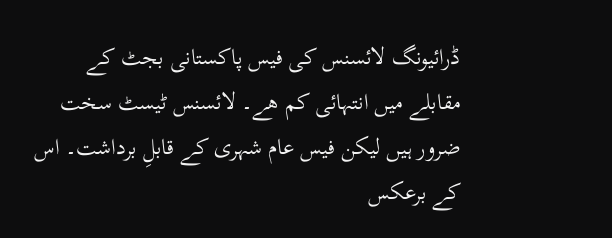ڈرائیونگ لائسنس کی فیس پاکستانی بجٹ کے مقابلے میں انتہائی کم ھے۔ لائسنس ٹیسٹ سخت ضرور ہیں لیکن فیس عام شہری کے قابلِ برداشت۔ اس کے برعکس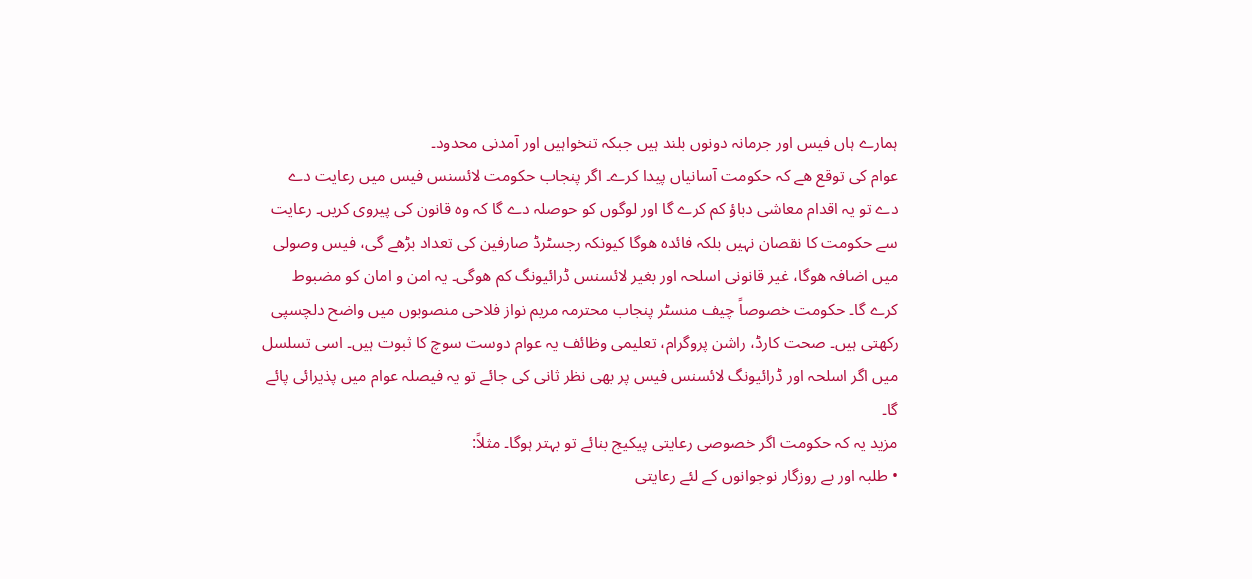ہمارے ہاں فیس اور جرمانہ دونوں بلند ہیں جبکہ تنخواہیں اور آمدنی محدود۔
عوام کی توقع ھے کہ حکومت آسانیاں پیدا کرے۔ اگر پنجاب حکومت لائسنس فیس میں رعایت دے دے تو یہ اقدام معاشی دباؤ کم کرے گا اور لوگوں کو حوصلہ دے گا کہ وہ قانون کی پیروی کریں۔ رعایت سے حکومت کا نقصان نہیں بلکہ فائدہ ھوگا کیونکہ رجسٹرڈ صارفین کی تعداد بڑھے گی، فیس وصولی میں اضافہ ھوگا، غیر قانونی اسلحہ اور بغیر لائسنس ڈرائیونگ کم ھوگی۔ یہ امن و امان کو مضبوط کرے گا۔ حکومت خصوصاً چیف منسٹر پنجاب محترمہ مریم نواز فلاحی منصوبوں میں واضح دلچسپی رکھتی ہیں۔ صحت کارڈ، راشن پروگرام، تعلیمی وظائف یہ عوام دوست سوچ کا ثبوت ہیں۔ اسی تسلسل میں اگر اسلحہ اور ڈرائیونگ لائسنس فیس پر بھی نظر ثانی کی جائے تو یہ فیصلہ عوام میں پذیرائی پائے گا۔
مزید یہ کہ حکومت اگر خصوصی رعایتی پیکیج بنائے تو بہتر ہوگا۔ مثلاً:
• طلبہ اور بے روزگار نوجوانوں کے لئے رعایتی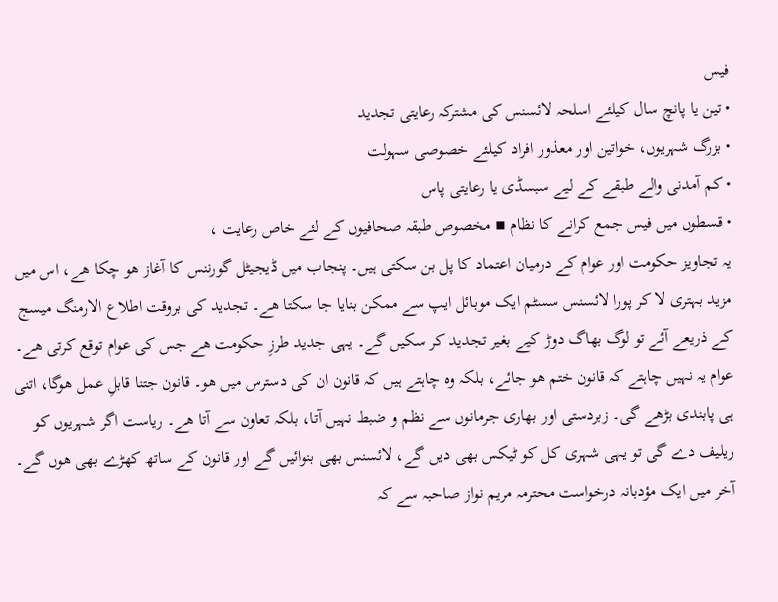فیس
• تین یا پانچ سال کیلئے اسلحہ لائسنس کی مشترکہ رعایتی تجدید
• بزرگ شہریوں، خواتین اور معذور افراد کیلئے خصوصی سہولت
• کم آمدنی والے طبقے کے لیے سبسڈی یا رعایتی پاس
• قسطوں میں فیس جمع کرانے کا نظام ▪ مخصوص طبقہ صحافیوں کے لئے خاص رعایت ،
یہ تجاویز حکومت اور عوام کے درمیان اعتماد کا پل بن سکتی ہیں۔ پنجاب میں ڈیجیٹل گورننس کا آغاز ھو چکا ھے، اس میں مزید بہتری لا کر پورا لائسنس سسٹم ایک موبائل ایپ سے ممکن بنایا جا سکتا ھے۔ تجدید کی بروقت اطلاع الارمنگ میسج کے ذریعے آئے تو لوگ بھاگ دوڑ کیے بغیر تجدید کر سکیں گے۔ یہی جدید طرزِ حکومت ھے جس کی عوام توقع کرتی ھے۔
عوام یہ نہیں چاہتے کہ قانون ختم ھو جائے، بلکہ وہ چاہتے ہیں کہ قانون ان کی دسترس میں ھو۔ قانون جتنا قابلِ عمل ھوگا، اتنی ہی پابندی بڑھے گی۔ زبردستی اور بھاری جرمانوں سے نظم و ضبط نہیں آتا، بلکہ تعاون سے آتا ھے۔ ریاست اگر شہریوں کو ریلیف دے گی تو یہی شہری کل کو ٹیکس بھی دیں گے، لائسنس بھی بنوائیں گے اور قانون کے ساتھ کھڑے بھی ھوں گے۔
آخر میں ایک مؤدبانہ درخواست محترمہ مریم نواز صاحبہ سے کہ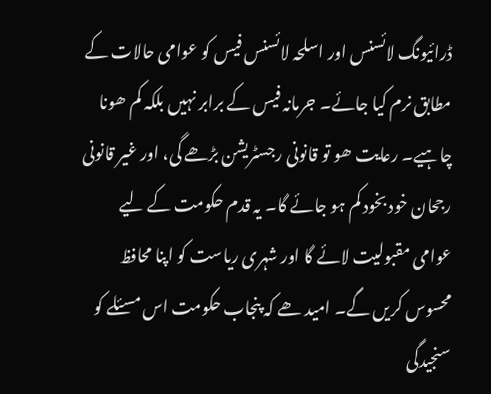ڈرائیونگ لائسنس اور اسلحہ لائسنس فیس کو عوامی حالات کے مطابق نرم کیا جائے۔ جرمانہ فیس کے برابر نہیں بلکہ کم ھونا چاہیے۔ رعایت ھو تو قانونی رجسٹریشن بڑھے گی، اور غیر قانونی رجحان خود بخود کم ہو جائے گا۔ یہ قدم حکومت کے لیے عوامی مقبولیت لائے گا اور شہری ریاست کو اپنا محافظ محسوس کریں گے۔ امید ھے کہ پنجاب حکومت اس مسئلے کو سنجیدگی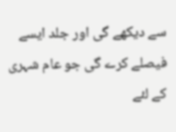سے دیکھے گی اور جلد ایسے فیصلے کرے گی جو عام شہری کے لئے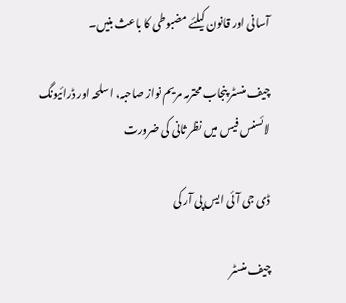آسانی اور قانون کیلئے مضبوطی کا باعث بنیں۔

چیف منسٹر پنجاب محترمہ مریم نواز صاحبہ، اسلحہ اور ڈرائیونگ لائسنس فیس میں نظر ثانی کی ضرورت

ڈی جی آئی ایس پی آر کی

چیف منسٹر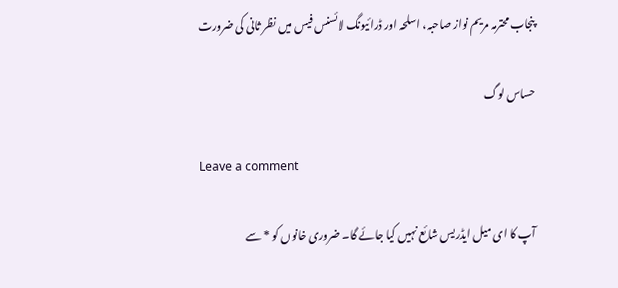پنجاب محترمہ مریم نواز صاحبہ، اسلحہ اور ڈرائیونگ لائسنس فیس میں نظر ثانی کی ضرورت

حساس لوگ

Leave a comment

آپ کا ای میل ایڈریس شائع نہیں کیا جائے گا۔ ضروری خانوں کو * سے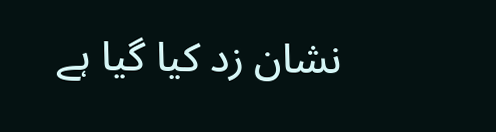نشان زد کیا گیا ہے